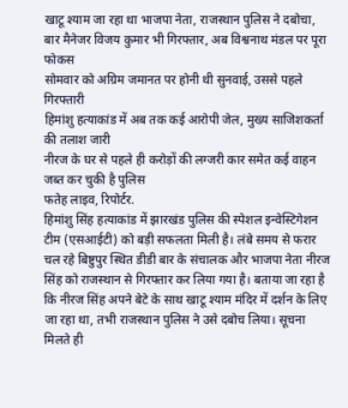खाटू श्याम जा रहा था भाजपा नेता, राजस्थान पुलिस ने दबोचा, बार मैनेजर विजय कुमार भी गिरफ्तार, अब विश्वनाथ मंडल पर पूरा फोकस
सोमवार को अग्रिम जमानत पर होनी थी सुनवाई, उससे पहले गिरफ्तारी
हिमांशु हत्याकांड में अब तक कई आरोपी जेल, मुख्य साजिशकर्ता की तलाश जारी
नीरज के घर से पहले ही करोड़ों की लग्जरी कार समेत कई वाहन जब्त कर चुकी है पुलिस
फतेह लाइव, रिपोर्टर.
हिमांशु सिंह हत्याकांड में झारखंड पुलिस की स्पेशल इन्वेस्टिगेशन टीम (एसआईटी) को बड़ी सफलता मिली है। लंबे समय से फरार चल रहे बिष्टुपुर स्थित डीडी बार के संचालक और भाजपा नेता नीरज सिंह को राजस्थान से गिरफ्तार कर लिया गया है। बताया जा रहा है कि नीरज सिंह अपने बेटे के साथ खाटू श्याम मंदिर में दर्शन के लिए जा रहा था, तभी राजस्थान पुलिस ने उसे दबोच लिया। सूचना मिलते ही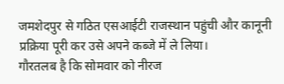जमशेदपुर से गठित एसआईटी राजस्थान पहुंची और कानूनी प्रक्रिया पूरी कर उसे अपने कब्जे में ले लिया।
गौरतलब है कि सोमवार को नीरज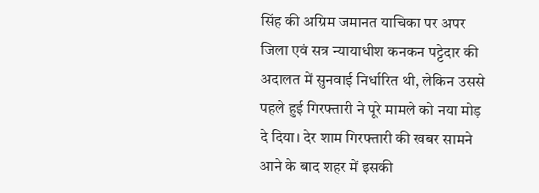सिंह की अग्रिम जमानत याचिका पर अपर जिला एवं सत्र न्यायाधीश कनकन पट्टेदार की अदालत में सुनवाई निर्धारित थी, लेकिन उससे पहले हुई गिरफ्तारी ने पूरे मामले को नया मोड़ दे दिया। देर शाम गिरफ्तारी की खबर सामने आने के बाद शहर में इसकी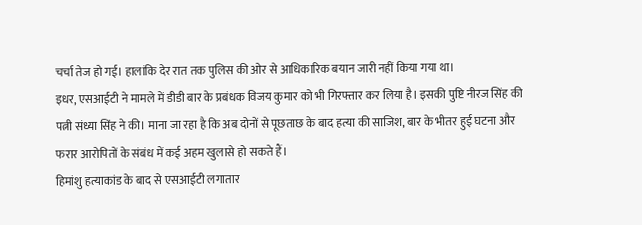चर्चा तेज हो गई। हालांकि देर रात तक पुलिस की ओर से आधिकारिक बयान जारी नहीं किया गया था।
इधर, एसआईटी ने मामले में डीडी बार के प्रबंधक विजय कुमार को भी गिरफ्तार कर लिया है। इसकी पुष्टि नीरज सिंह की पत्नी संध्या सिंह ने की। माना जा रहा है कि अब दोनों से पूछताछ के बाद हत्या की साजिश, बार के भीतर हुई घटना और फरार आरोपितों के संबंध में कई अहम खुलासे हो सकते हैं।
हिमांशु हत्याकांड के बाद से एसआईटी लगातार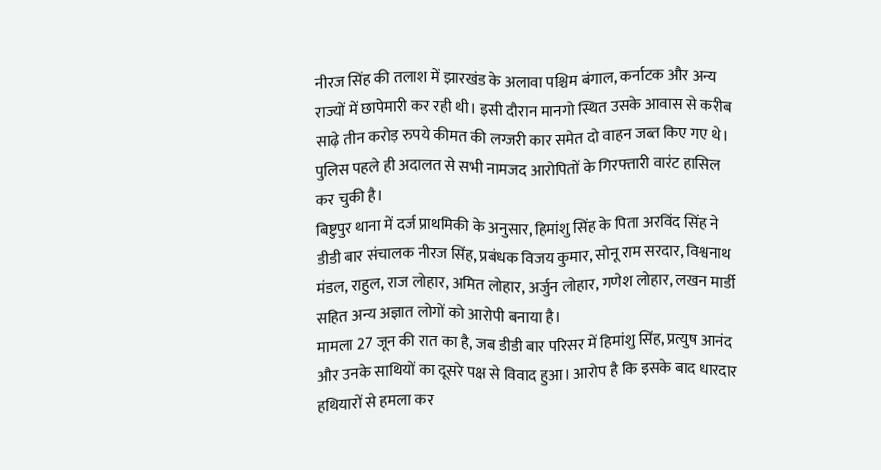नीरज सिंह की तलाश में झारखंड के अलावा पश्चिम बंगाल, कर्नाटक और अन्य राज्यों में छापेमारी कर रही थी। इसी दौरान मानगो स्थित उसके आवास से करीब साढ़े तीन करोड़ रुपये कीमत की लग्जरी कार समेत दो वाहन जब्त किए गए थे। पुलिस पहले ही अदालत से सभी नामजद आरोपितों के गिरफ्तारी वारंट हासिल कर चुकी है।
बिष्टुपुर थाना में दर्ज प्राथमिकी के अनुसार, हिमांशु सिंह के पिता अरविंद सिंह ने डीडी बार संचालक नीरज सिंह, प्रबंधक विजय कुमार, सोनू राम सरदार, विश्वनाथ मंडल, राहुल, राज लोहार, अमित लोहार, अर्जुन लोहार, गणेश लोहार, लखन मार्डी सहित अन्य अज्ञात लोगों को आरोपी बनाया है।
मामला 27 जून की रात का है, जब डीडी बार परिसर में हिमांशु सिंह, प्रत्युष आनंद और उनके साथियों का दूसरे पक्ष से विवाद हुआ। आरोप है कि इसके बाद धारदार हथियारों से हमला कर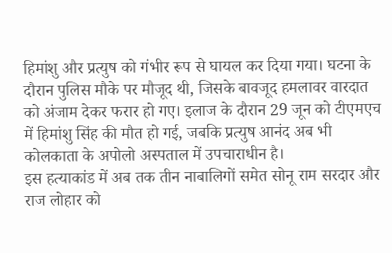हिमांशु और प्रत्युष को गंभीर रूप से घायल कर दिया गया। घटना के दौरान पुलिस मौके पर मौजूद थी, जिसके बावजूद हमलावर वारदात को अंजाम देकर फरार हो गए। इलाज के दौरान 29 जून को टीएमएच में हिमांशु सिंह की मौत हो गई, जबकि प्रत्युष आनंद अब भी कोलकाता के अपोलो अस्पताल में उपचाराधीन है।
इस हत्याकांड में अब तक तीन नाबालिगों समेत सोनू राम सरदार और राज लोहार को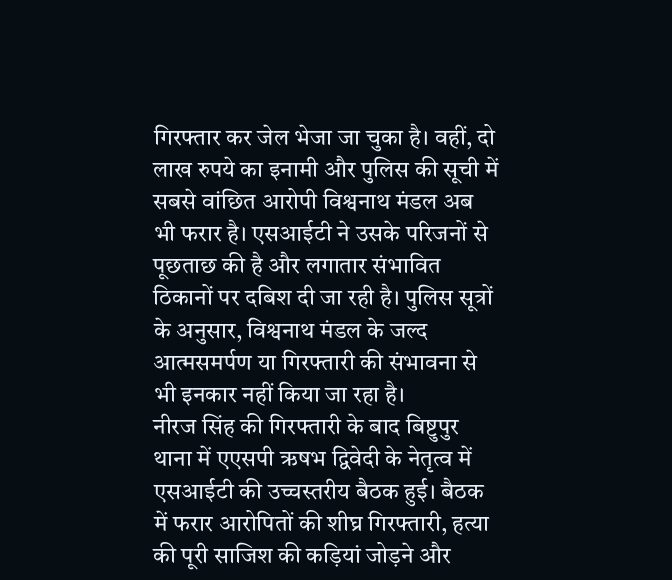गिरफ्तार कर जेल भेजा जा चुका है। वहीं, दो लाख रुपये का इनामी और पुलिस की सूची में सबसे वांछित आरोपी विश्वनाथ मंडल अब भी फरार है। एसआईटी ने उसके परिजनों से पूछताछ की है और लगातार संभावित ठिकानों पर दबिश दी जा रही है। पुलिस सूत्रों के अनुसार, विश्वनाथ मंडल के जल्द आत्मसमर्पण या गिरफ्तारी की संभावना से भी इनकार नहीं किया जा रहा है।
नीरज सिंह की गिरफ्तारी के बाद बिष्टुपुर थाना में एएसपी ऋषभ द्विवेदी के नेतृत्व में एसआईटी की उच्चस्तरीय बैठक हुई। बैठक में फरार आरोपितों की शीघ्र गिरफ्तारी, हत्या की पूरी साजिश की कड़ियां जोड़ने और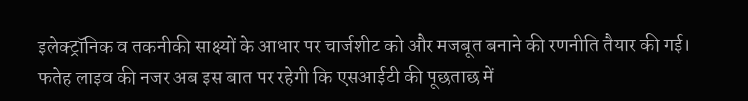इलेक्ट्रॉनिक व तकनीकी साक्ष्यों के आधार पर चार्जशीट को और मजबूत बनाने की रणनीति तैयार की गई।
फतेह लाइव की नजर अब इस बात पर रहेगी कि एसआईटी की पूछताछ में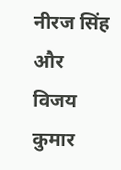नीरज सिंह और विजय कुमार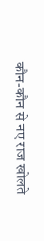कौन-कौन से नए राज खोलते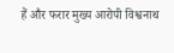हैं और फरार मुख्य आरोपी विश्वनाथ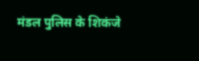मंडल पुलिस के शिकंजे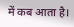में कब आता है।